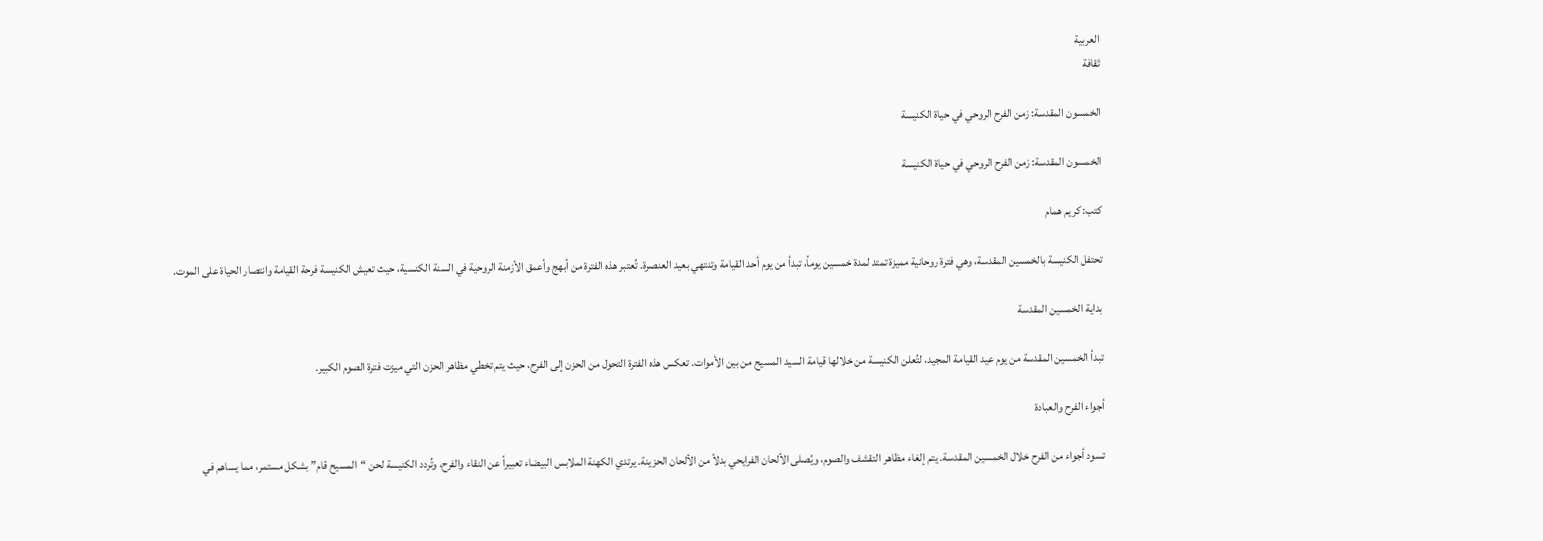العربية
ثقافة

الخمسون المقدسة: زمن الفرح الروحي في حياة الكنيسة

الخمسون المقدسة: زمن الفرح الروحي في حياة الكنيسة

كتب: كريم همام

تحتفل الكنيسة بالخمسين المقدسة، وهي فترة روحانية مميزة تمتد لمدة خمسين يوماً، تبدأ من يوم أحد القيامة وتنتهي بعيد العنصرة. تُعتبر هذه الفترة من أبهج وأعمق الأزمنة الروحية في السنة الكنسية، حيث تعيش الكنيسة فرحة القيامة وانتصار الحياة على الموت.

بداية الخمسين المقدسة

تبدأ الخمسين المقدسة من يوم عيد القيامة المجيد، لتُعلن الكنيسة من خلالها قيامة السيد المسيح من بين الأموات. تعكس هذه الفترة التحول من الحزن إلى الفرح، حيث يتم تخطي مظاهر الحزن التي ميزت فترة الصوم الكبير.

أجواء الفرح والعبادة

تسود أجواء من الفرح خلال الخمسين المقدسة. يتم إلغاء مظاهر التقشف والصوم، ويُصلى الألحان الفرايحي بدلاً من الألحان الحزينة. يرتدي الكهنة الملابس البيضاء تعبيراً عن النقاء والفرح، وتُردد الكنيسة لحن “المسيح قام” بشكل مستمر، مما يساهم في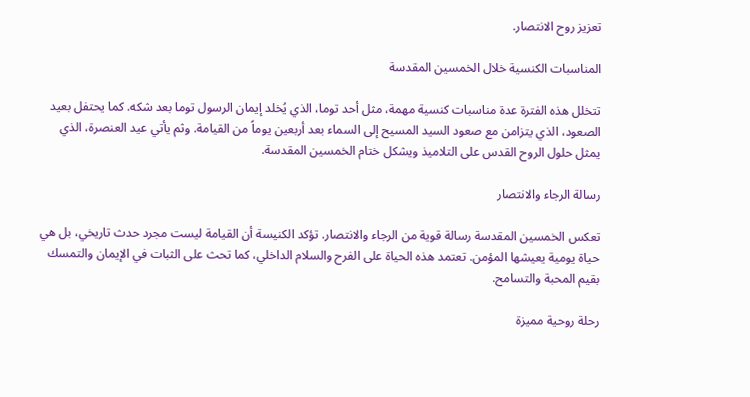تعزيز روح الانتصار.

المناسبات الكنسية خلال الخمسين المقدسة

تتخلل هذه الفترة عدة مناسبات كنسية مهمة، مثل أحد توما، الذي يُخلد إيمان الرسول توما بعد شكه. كما يحتفل بعيد الصعود، الذي يتزامن مع صعود السيد المسيح إلى السماء بعد أربعين يوماً من القيامة. وثم يأتي عيد العنصرة، الذي يمثل حلول الروح القدس على التلاميذ ويشكل ختام الخمسين المقدسة.

رسالة الرجاء والانتصار

تعكس الخمسين المقدسة رسالة قوية من الرجاء والانتصار. تؤكد الكنيسة أن القيامة ليست مجرد حدث تاريخي، بل هي حياة يومية يعيشها المؤمن. تعتمد هذه الحياة على الفرح والسلام الداخلي، كما تحث على الثبات في الإيمان والتمسك بقيم المحبة والتسامح.

رحلة روحية مميزة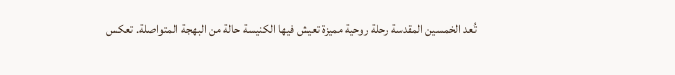تُعد الخمسين المقدسة رحلة روحية مميزة تعيش فيها الكنيسة حالة من البهجة المتواصلة. تعكس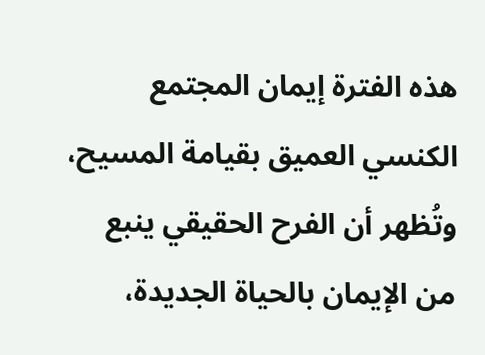هذه الفترة إيمان المجتمع الكنسي العميق بقيامة المسيح، وتُظهر أن الفرح الحقيقي ينبع من الإيمان بالحياة الجديدة،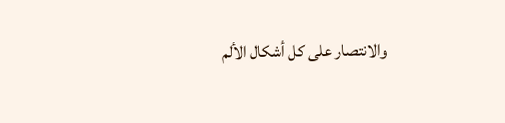والانتصار على كل أشكال الألم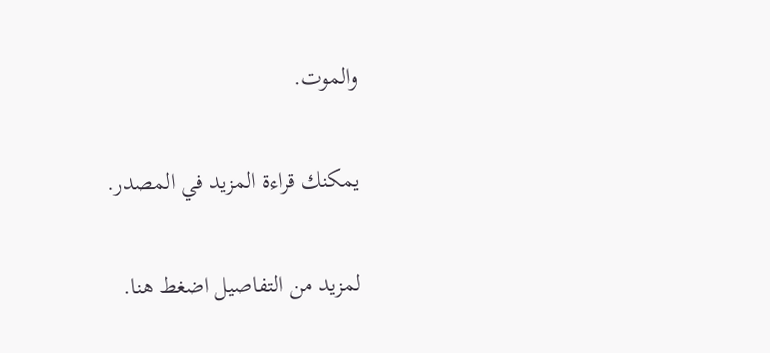والموت.

يمكنك قراءة المزيد في المصدر.

لمزيد من التفاصيل اضغط هنا.